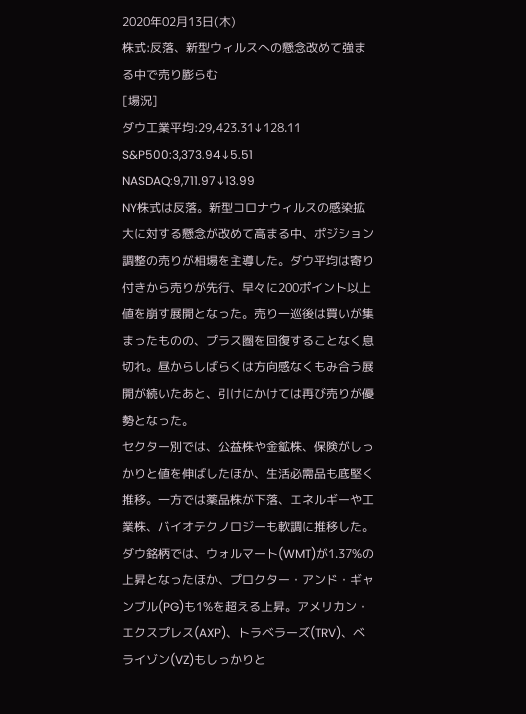2020年02月13日(木)
株式:反落、新型ウィルスへの懸念改めて強まる中で売り膨らむ
[場況]
ダウ工業平均:29,423.31↓128.11
S&P500:3,373.94↓5.51
NASDAQ:9,711.97↓13.99
NY株式は反落。新型コロナウィルスの感染拡大に対する懸念が改めて高まる中、ポジション調整の売りが相場を主導した。ダウ平均は寄り付きから売りが先行、早々に200ポイント以上値を崩す展開となった。売り一巡後は買いが集まったものの、プラス圏を回復することなく息切れ。昼からしばらくは方向感なくもみ合う展開が続いたあと、引けにかけては再び売りが優勢となった。
セクター別では、公益株や金鉱株、保険がしっかりと値を伸ばしたほか、生活必需品も底堅く推移。一方では薬品株が下落、エネルギーや工業株、バイオテクノロジーも軟調に推移した。ダウ銘柄では、ウォルマート(WMT)が1.37%の上昇となったほか、プロクター・アンド・ギャンブル(PG)も1%を超える上昇。アメリカン・エクスプレス(AXP)、トラベラーズ(TRV)、ベライゾン(VZ)もしっかりと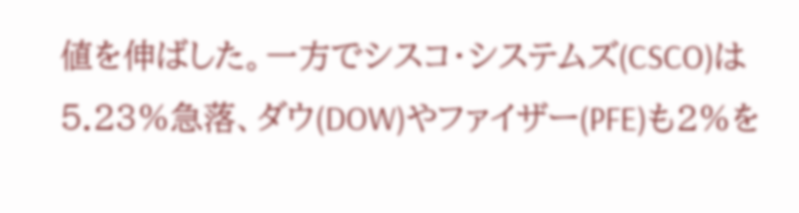値を伸ばした。一方でシスコ・システムズ(CSCO)は5.23%急落、ダウ(DOW)やファイザー(PFE)も2%を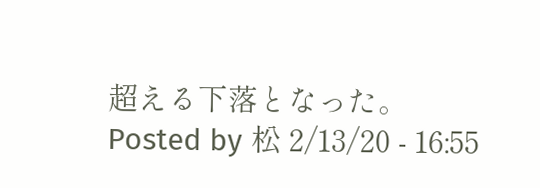超える下落となった。
Posted by 松 2/13/20 - 16:55